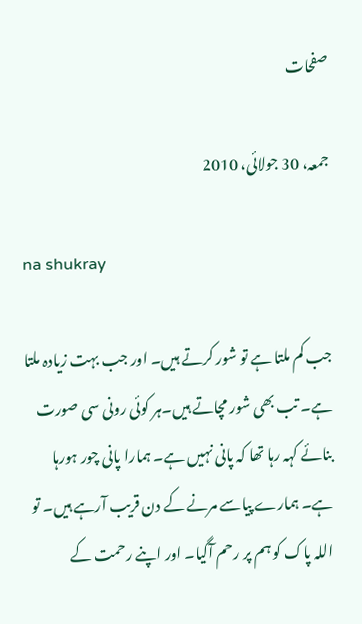صفحات

جمعہ، 30 جولائی، 2010

na shukray

جب کم ملتا ہے تو شور کرتے ہیں۔ اور جب بہت زیادہ ملتا ہے۔ تب بھی شور مچاتے ہیں۔ہر کوئی رونی سی صورت بنائے کہہ رہا تھا کہ پانی نہیں ہے۔ ہمارا پانی چور ہورہا ہے۔ ہمارے پیاسے مرنے کے دن قریب آرہے ہیں۔ تو اللہ پاک کو ہم پر رحم آگیا۔ اور اپنے رحمت کے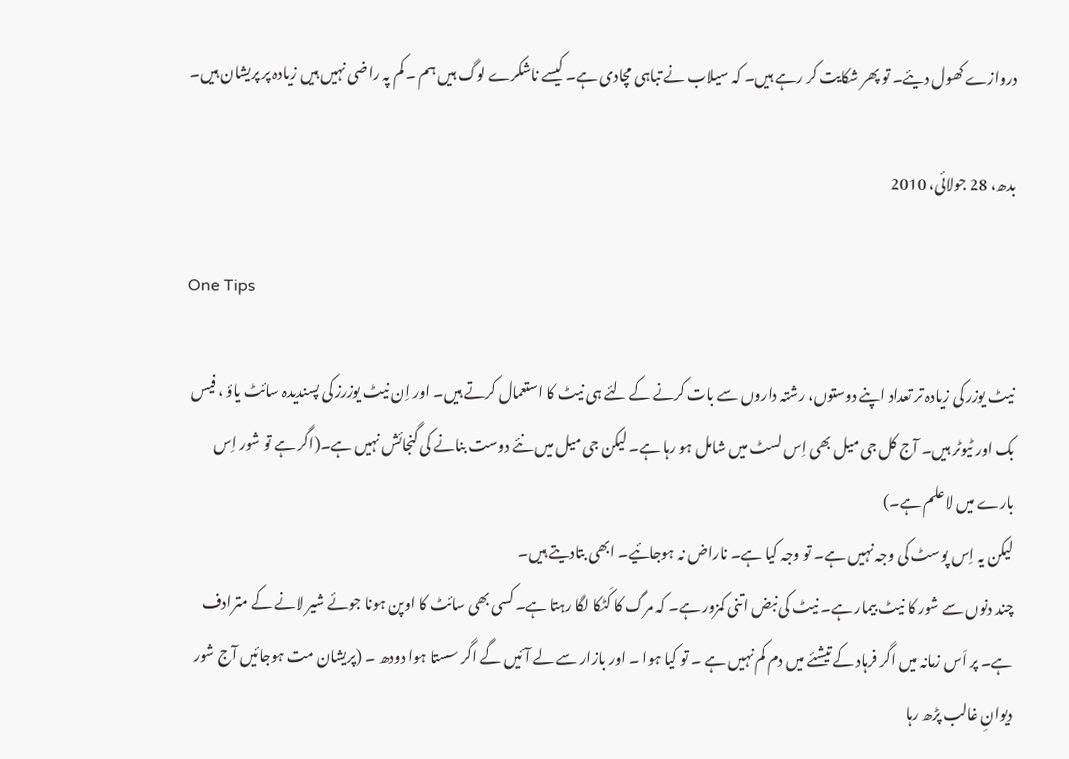دروازے کھول دیئے۔ تو پھر شکایت کر رہے ہیں۔ کہ سیلاب نے تباہی مچادی ہے۔ کیسے ناشکرے لوگ ہیں ہم ۔ کم پہ راضی نہیں ہیں زیادہ پر پریشان ہیں۔

بدھ، 28 جولائی، 2010

One Tips

نیٹ یوزر کی زیادہ تر تعداد اپنے دوستوں، رشتہ داروں سے بات کرنے کے لئے ہی نیٹ کا استعمال کرتے ہیں۔ اور اِن نیٹ یوزرز کی پسندیدہ سائٹ یاؤ ، فیس بک اور ٹیوٹر ہیں۔ آج کل جی میل بھی اِس لسٹ میں شامل ہو رہا ہے۔ لیکن جی میل میں نئے دوست بنانے کی گنجائش نہیں ہے۔(اگر ہے تو شور اِس بارے میں لاعلم ہے۔)
لیکن یہ اِس پوسٹ کی وجہ نہیں ہے۔ تو وجہ کیا ہے۔ ناراض نہ ہوجائیے۔ ابھی بتادیتے ہیں۔
چند دنوں سے شور کا نیٹ بیمار ہے۔ نیٹ کی نبض اتنی کمزور ہے۔ کہ مرگ کا کَٹکا لگا رہتا ہے۔ کسی بھی سائٹ کا اوپن ہونا جوئے شیر لانے کے مترادف ہے۔ پر اَس زمانہ میں اگر فرہاد کے تیشئے میں دم کم نہیں ہے ۔ تو کیا ہوا ۔ اور بازار سے لے آئیں گے اگر سستا ہوا دودھ ۔ (پریشان مت ہوجائیں آج شور دیوانِ غالب پڑھ رہا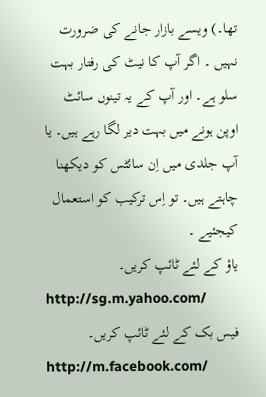تھا۔) ویسے بازار جانے کی ضرورت نہیں ۔ اگر آپ کا نیٹ کی رفتار بہت سلو ہے۔ اور آپ کے یہ تینوں سائٹ اوپن ہونے میں بہت دیر لگا رہے ہیں۔ یا آپ جلدی میں اِن سائٹس کو دیکھنا چاہتے ہیں۔ تو اِس ترکیب کو استعمال کیجئیے ۔
یاؤ کے لئے ٹائپ کریں۔
http://sg.m.yahoo.com/
فیس بک کے لئے ٹائپ کریں۔
http://m.facebook.com/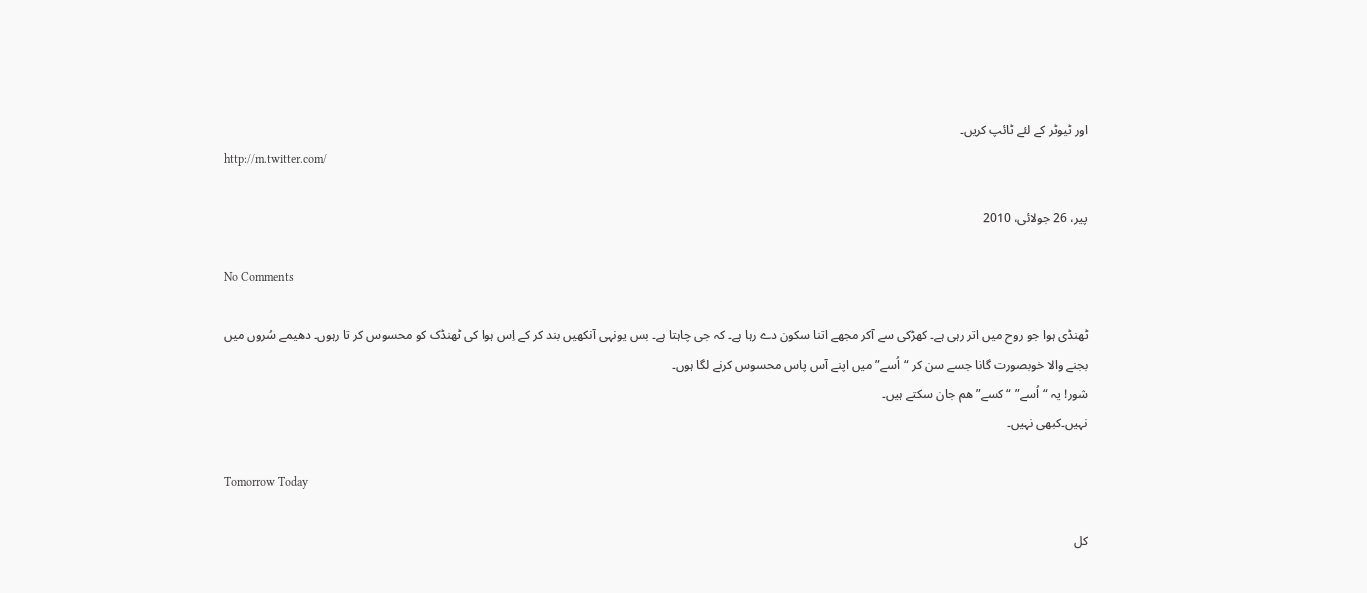اور ٹیوٹر کے لئے ٹائپ کریں۔
http://m.twitter.com/

پیر، 26 جولائی، 2010

No Comments

ٹھنڈی ہوا جو روح میں اتر رہی ہے۔ کھڑکی سے آکر مجھے اتنا سکون دے رہا ہے۔ کہ جی چاہتا ہے۔ بس یونہی آنکھیں بند کر کے اِس ہوا کی ٹھنڈک کو محسوس کر تا رہوں۔ دھیمے سُروں میں بجنے والا خوبصورت گانا جسے سن کر “اُسے” میں اپنے آس پاس محسوس کرنے لگا ہوں۔
شور! یہ “اُسے” “کسے”ھم جان سکتے ہیں۔
نہیں۔کبھی نہیں۔

Tomorrow Today

کل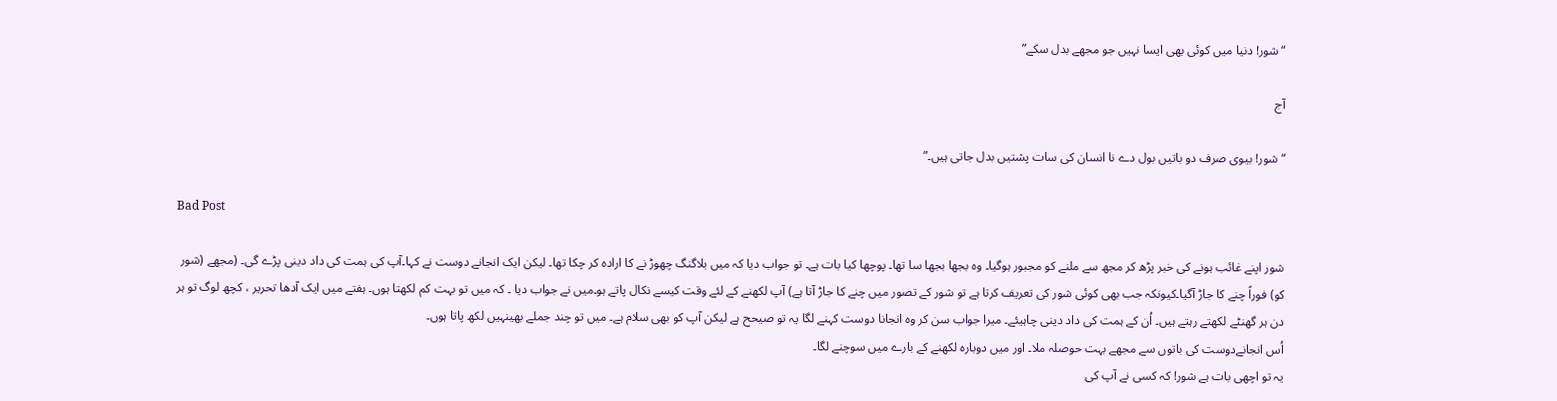“شور! دنیا میں کوئی بھی ایسا نہیں جو مجھے بدل سکے”

آج

“شور! بیوی صرف دو باتیں بول دے نا انسان کی سات پشتیں بدل جاتی ہیں۔”

Bad Post

شور اپنے غائب ہونے کی خبر پڑھ کر مجھ سے ملنے کو مجبور ہوگیا۔ وہ بجھا بجھا سا تھا۔ پوچھا کیا بات ہے۔ تو جواب دیا کہ میں بلاگنگ چھوڑ نے کا ارادہ کر چکا تھا۔ لیکن ایک انجانے دوست نے کہا۔آپ کی ہمت کی داد دینی پڑے گی۔ (مجھے (شور کو) فوراً چنے کا جاڑ آگیا۔کیونکہ جب بھی کوئی شور کی تعریف کرتا ہے تو شور کے تصور میں چنے کا جاڑ آتا ہے) آپ لکھنے کے لئے وقت کیسے نکال پاتے ہو۔میں نے جواب دیا ۔ کہ میں تو بہت کم لکھتا ہوں۔ ہفتے میں ایک آدھا تحریر ، کچھ لوگ تو ہر دن ہر گھنٹے لکھتے رہتے ہیں۔ اُن کے ہمت کی داد دینی چاہیئے۔ میرا جواب سن کر وہ انجانا دوست کہنے لگا یہ تو صیحح ہے لیکن آپ کو بھی سلام ہے۔ میں تو چند جملے بھینہیں لکھ پاتا ہوں۔
اُس انجانےدوست کی باتوں سے مجھے بہت حوصلہ ملا۔ اور میں دوبارہ لکھنے کے بارے میں سوچنے لگا۔
یہ تو اچھی بات ہے شور! کہ کسی نے آپ کی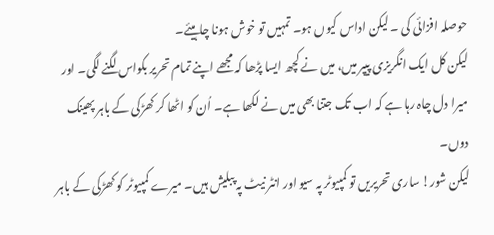حوصلہ افزائی کی ۔ لیکن اداس کیوں ہو۔ تمہیں تو خوش ہونا چاہیئے۔
لیکن کل ایک انگریزی پیپر میں، میں نے کچھ ایسا پڑھا کہ مجھے اپنے تمام تحریر بکواس لگنے لگی۔ اور میرا دل چاہ رہا ہے کہ اب تک جتنا بھی میں نے لکھا ہے۔ اُن کو اٹھا کر کھڑکی کے باہر پھینک دوں۔
لیکن شور! ساری تحریریں تو کمپیوٹر پہ سیو اور انٹر نیٹ پہ پبلیش ہیں۔ میرے کمپیوٹر کو کھڑکی کے باہر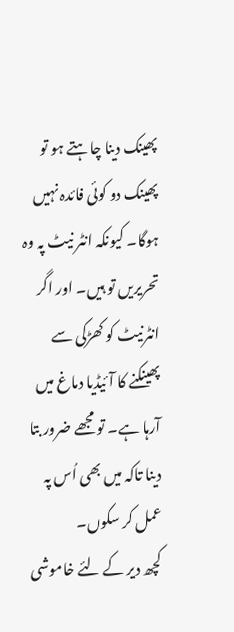پھینک دینا چاہتے ہو تو پھینک دو کوئی فائدہ نہیں ہوگا۔ کیونکہ انٹر نیٹ پہ وہ تحریریں تو ہیں۔ اور اگر انٹرنیٹ کو کھڑکی سے پھینکنے کا آئیڈیا دماغ میں آرہا ہے۔ تو مجھے ضرور بتا دینا تاکہ میں بھی اُس پہ عمل کر سکوں۔
کچھ دیر کے لئے خاموشی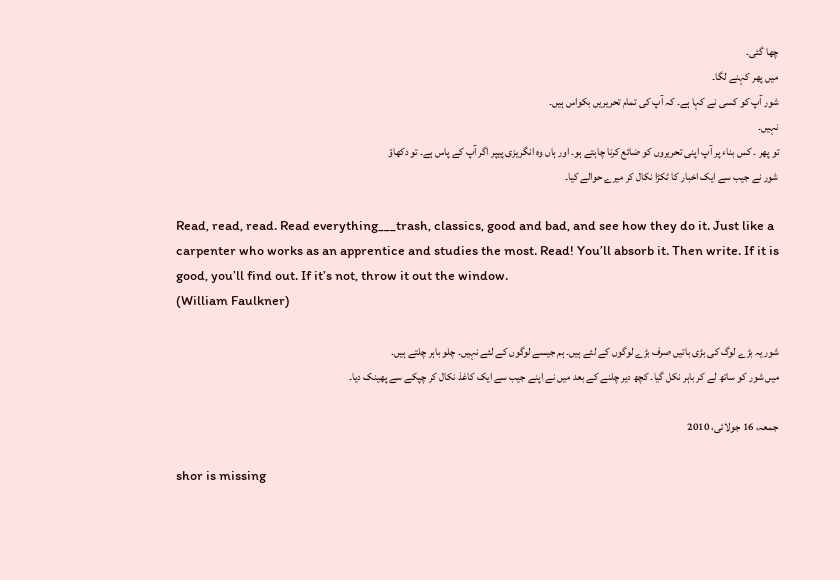چھا گئی۔
میں پھر کہنے لگا۔
شور آپ کو کسی نے کہا ہے۔ کہ آپ کی تمام تحریریں بکواس ہیں۔
نہیں۔
تو پھر ۔ کس بناء پر آپ اپنی تحریروں کو ضائع کرنا چاہتے ہو۔ اور ہاں وہ انگریزی پیپر اگر آپ کے پاس ہے۔ تو دکھاؤ
شور نے جیب سے ایک اخبار کا ٹکڑا نکال کر میرے حوالے کیا۔

Read, read, read. Read everything___trash, classics, good and bad, and see how they do it. Just like a carpenter who works as an apprentice and studies the most. Read! You’ll absorb it. Then write. If it is good, you’ll find out. If it’s not, throw it out the window.
(William Faulkner)

شور یہ بڑے لوگ کی بڑی باتیں صرف بڑے لوگوں کے لئے ہیں۔ ہم جیسے لوگوں کے لئے نہیں۔ چلو باہر چلتے ہیں۔
میں شور کو ساتھ لے کر باہر نکل گیا۔ کچھ دیر چلنے کے بعد میں نے اپنے جیب سے ایک کاغذ نکال کر چپکے سے پھینک دیا۔

جمعہ، 16 جولائی، 2010

shor is missing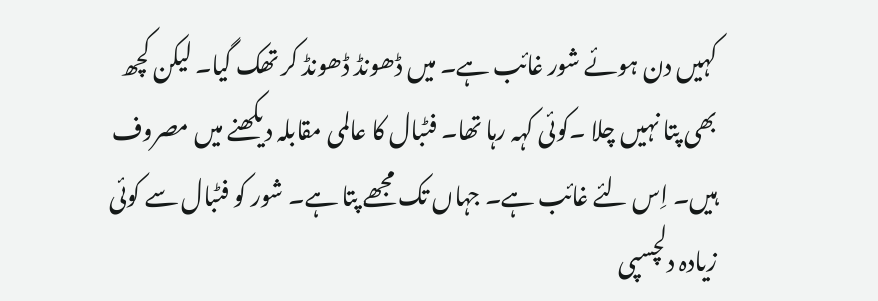کہیں دن ہوئے شور غائب ہے۔ میں ڈھونڈ ڈھونڈ کر تھک گیا۔ لیکن کچھ بھی پتا نہیں چلا ۔کوئی کہہ رہا تھا۔ فٹبال کا عالمی مقابلہ دیکھنے میں مصروف ہیں۔ اِس لئے غائب ہے۔ جہاں تک مجھے پتا ہے۔ شور کو فٹبال سے کوئی زیادہ دلچسپی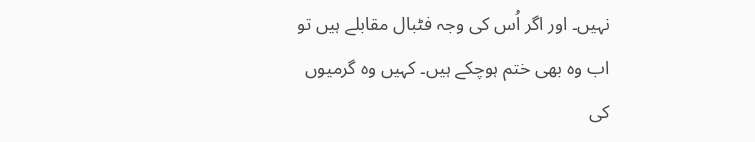نہیں۔ اور اگر اُس کی وجہ فٹبال مقابلے ہیں تو اب وہ بھی ختم ہوچکے ہیں۔ کہیں وہ گرمیوں کی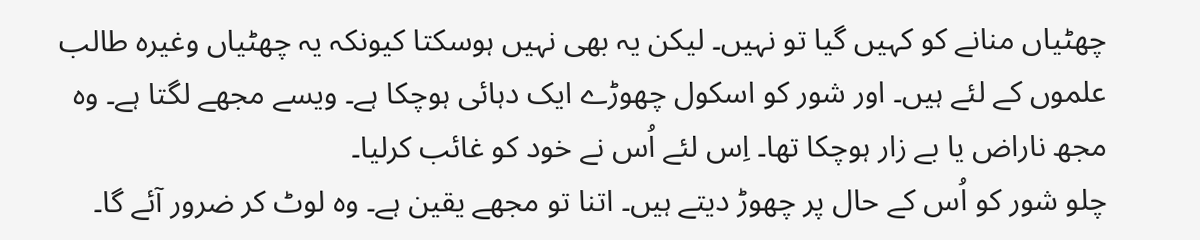چھٹیاں منانے کو کہیں گیا تو نہیں۔ لیکن یہ بھی نہیں ہوسکتا کیونکہ یہ چھٹیاں وغیرہ طالب علموں کے لئے ہیں۔ اور شور کو اسکول چھوڑے ایک دہائی ہوچکا ہے۔ ویسے مجھے لگتا ہے۔ وہ مجھ ناراض یا بے زار ہوچکا تھا۔ اِس لئے اُس نے خود کو غائب کرلیا۔
چلو شور کو اُس کے حال پر چھوڑ دیتے ہیں۔ اتنا تو مجھے یقین ہے۔ وہ لوٹ کر ضرور آئے گا۔